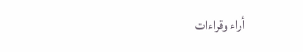أراء وقراءات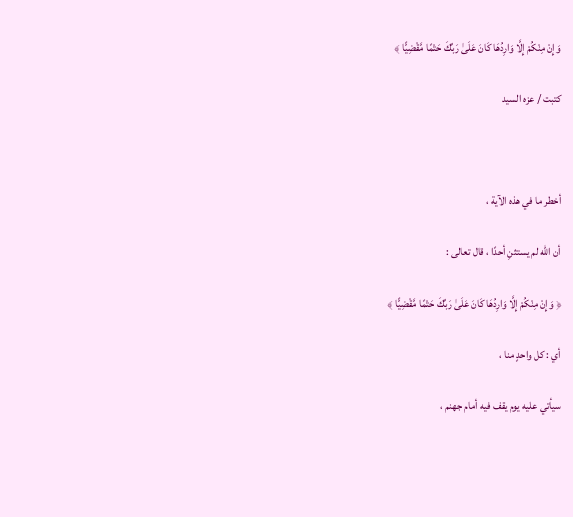وَإِنْ مِنْكُمْ إِلَّا وَارِدُهَا كَانَ عَلَىٰ رَبِّكَ حَتْمًا مَّقْضِيًّا ﴾

كتبت / عزه السيد



أخطر ما في هذه الآية ،

أن الله لم يستثنِ أحدًا ، قال تعالى :

﴿ وَإِنْ مِنْكُمْ إِلَّا وَارِدُهَا كَانَ عَلَىٰ رَبِّكَ حَتْمًا مَّقْضِيًّا ﴾

أي : كل واحدٍ منا ،

سيأتي عليه يوم يقف فيه أمام جهنم ،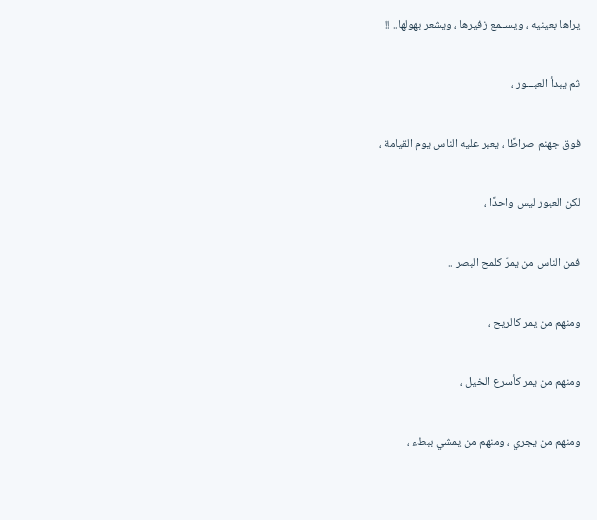يراها بعينيه ، ويســمع زفيرها ، ويشعر بهولها.. !!

ثم يبدأ العبـــور ،

فوق جهنم صراطًا ، يعبر عليه الناس يوم القيامة ،

لكن العبور ليس واحدًا ،

فمن الناس من يمرّ كلمح البصر ..

ومنهم من يمر كالريح ،

ومنهم من يمر كأسرع الخيل ،

ومنهم من يجري ، ومنهم من يمشي ببطء ،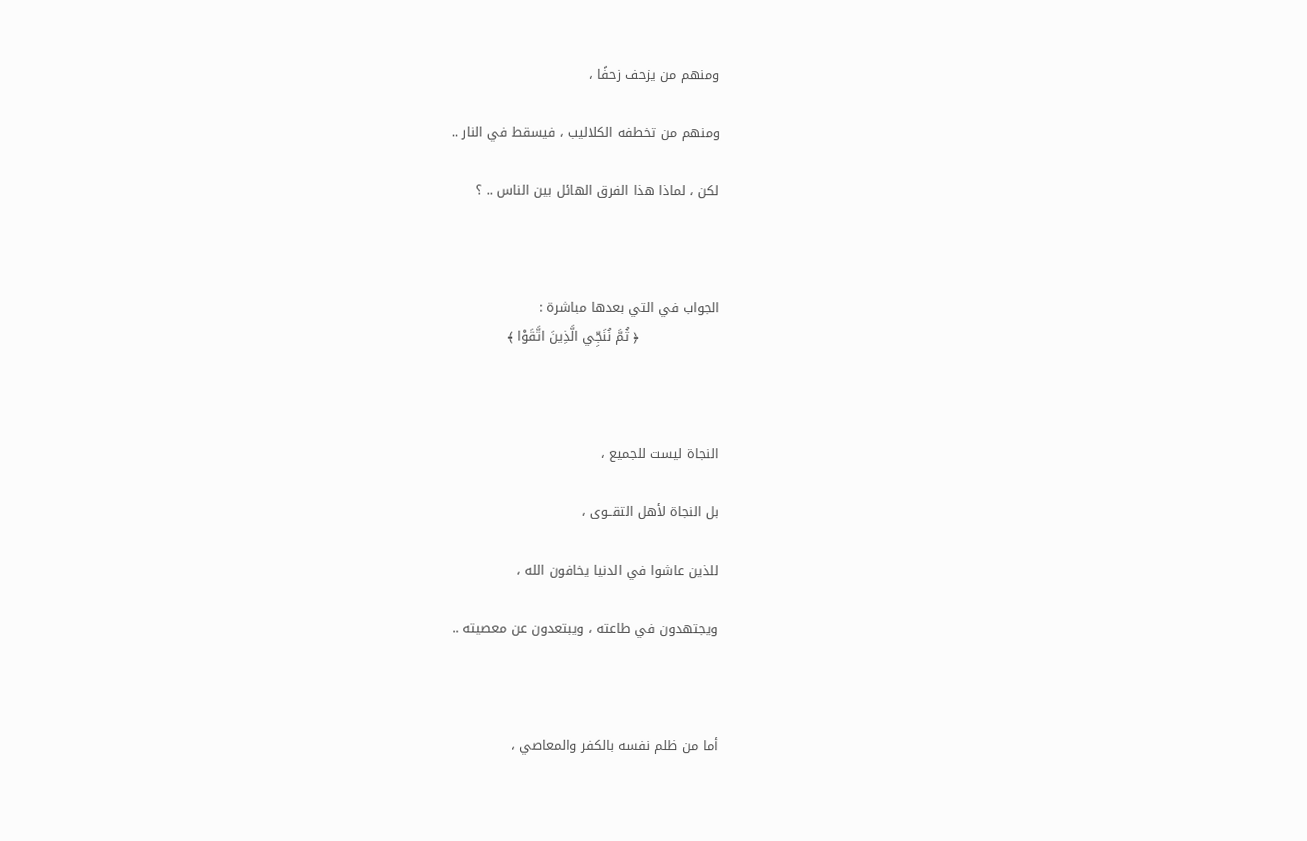ومنهم من يزحف زحفًا ،

ومنهم من تخطفه الكلاليب ، فيسقط في النار ..

لكن ، لماذا هذا الفرق الهائل بين الناس .. ؟



الجواب في التي بعدها مباشرة :
                  ﴿ ثُمَّ نُنَجِّي الَّذِينَ اتَّقَوْا ﴾



النجاة ليست للجميع ،

بل النجاة لأهل التقــوى ،

للذين عاشوا في الدنيا يخافون الله ،

ويجتهدون في طاعته ، ويبتعدون عن معصيته ..



أما من ظلم نفسه بالكفر والمعاصي ،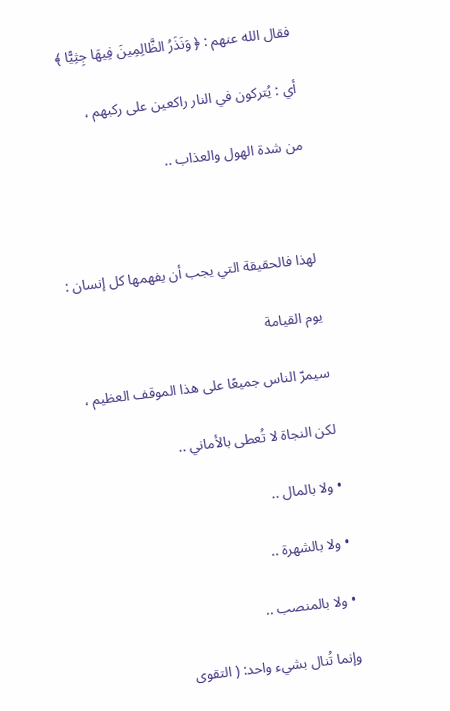فقال الله عنهم : ﴿ وَنَذَرُ الظَّالِمِينَ فِيهَا جِثِيًّا ﴾

أي : يُتركون في النار راكعين على ركبهم ،

من شدة الهول والعذاب ..



لهذا فالحقيقة التي يجب أن يفهمها كل إنسان :

يوم القيامة

سيمرّ الناس جميعًا على هذا الموقف العظيم ،

لكن النجاة لا تُعطى بالأماني ..

• ولا بالمال ..

• ولا بالشهرة ..

• ولا بالمنصب ..

وإنما تُنال بشيء واحد: ( التقوى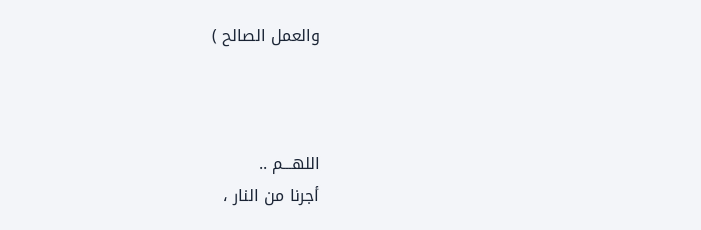والعمل الصالح )



اللهـــم ..
أجرنا من النار ،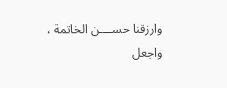وارزقنا حســــن الخاتمة ،
واجعل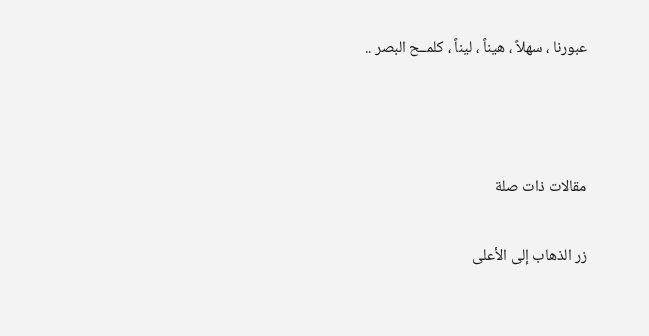عبورنا ، سهلاً ، هيناً ، ليناً ، كلمــح البصر ..



مقالات ذات صلة

زر الذهاب إلى الأعلى